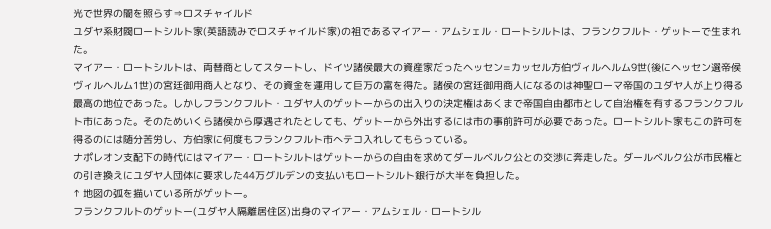光で世界の闇を照らす⇒ロスチャイルド
ユダヤ系財閥ロートシルト家(英語読みでロスチャイルド家)の祖であるマイアー・アムシェル・ロートシルトは、フランクフルト・ゲットーで生まれた。
マイアー・ロートシルトは、両替商としてスタートし、ドイツ諸侯最大の資産家だったヘッセン=カッセル方伯ヴィルヘルム9世(後にヘッセン選帝侯ヴィルヘルム1世)の宮廷御用商人となり、その資金を運用して巨万の富を得た。諸侯の宮廷御用商人になるのは神聖ローマ帝国のユダヤ人が上り得る最高の地位であった。しかしフランクフルト・ユダヤ人のゲットーからの出入りの決定権はあくまで帝国自由都市として自治権を有するフランクフルト市にあった。そのためいくら諸侯から厚遇されたとしても、ゲットーから外出するには市の事前許可が必要であった。ロートシルト家もこの許可を得るのには随分苦労し、方伯家に何度もフランクフルト市へテコ入れしてもらっている。
ナポレオン支配下の時代にはマイアー・ロートシルトはゲットーからの自由を求めてダールベルク公との交渉に奔走した。ダールベルク公が市民権との引き換えにユダヤ人団体に要求した44万グルデンの支払いもロートシルト銀行が大半を負担した。
↑ 地図の弧を描いている所がゲットー。
フランクフルトのゲットー(ユダヤ人隔離居住区)出身のマイアー・アムシェル・ロートシル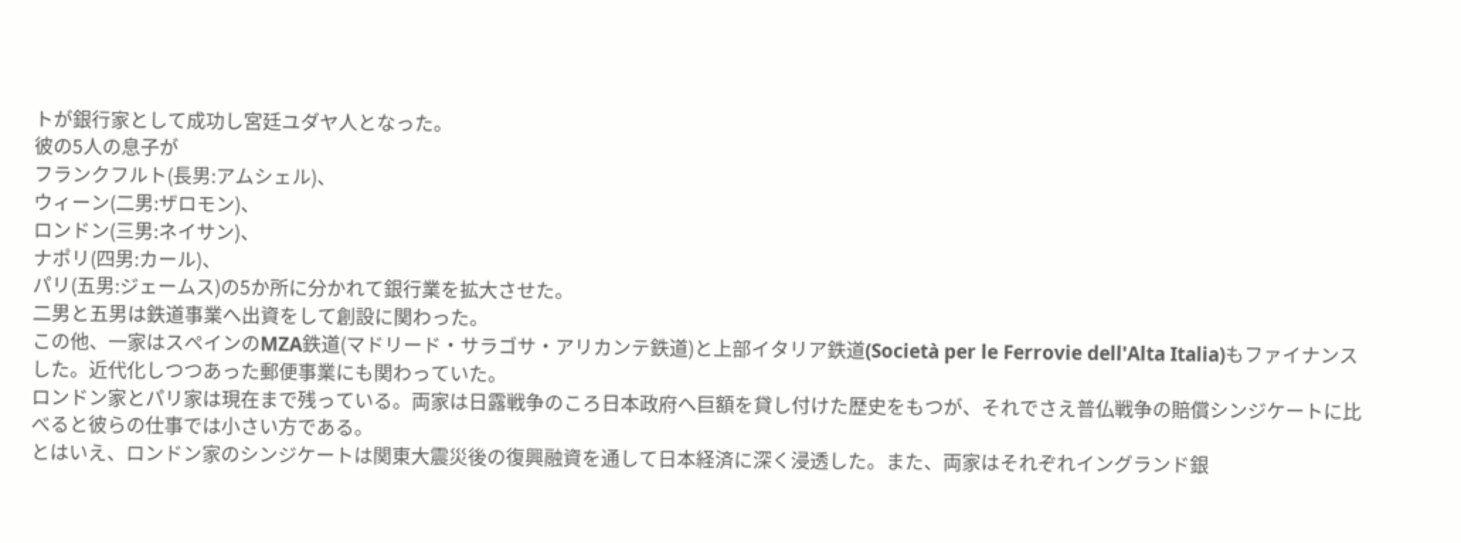トが銀行家として成功し宮廷ユダヤ人となった。
彼の5人の息子が
フランクフルト(長男:アムシェル)、
ウィーン(二男:ザロモン)、
ロンドン(三男:ネイサン)、
ナポリ(四男:カール)、
パリ(五男:ジェームス)の5か所に分かれて銀行業を拡大させた。
二男と五男は鉄道事業へ出資をして創設に関わった。
この他、一家はスペインのMZA鉄道(マドリード・サラゴサ・アリカンテ鉄道)と上部イタリア鉄道(Società per le Ferrovie dell'Alta Italia)もファイナンスした。近代化しつつあった郵便事業にも関わっていた。
ロンドン家とパリ家は現在まで残っている。両家は日露戦争のころ日本政府へ巨額を貸し付けた歴史をもつが、それでさえ普仏戦争の賠償シンジケートに比べると彼らの仕事では小さい方である。
とはいえ、ロンドン家のシンジケートは関東大震災後の復興融資を通して日本経済に深く浸透した。また、両家はそれぞれイングランド銀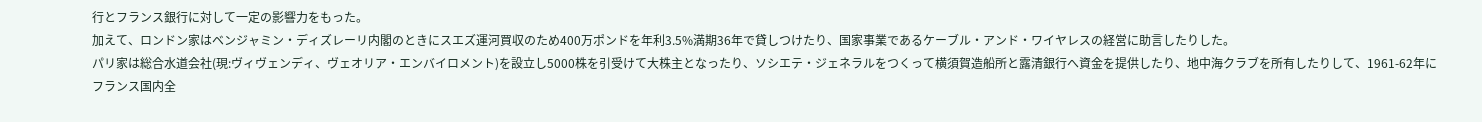行とフランス銀行に対して一定の影響力をもった。
加えて、ロンドン家はベンジャミン・ディズレーリ内閣のときにスエズ運河買収のため400万ポンドを年利3.5%満期36年で貸しつけたり、国家事業であるケーブル・アンド・ワイヤレスの経営に助言したりした。
パリ家は総合水道会社(現:ヴィヴェンディ、ヴェオリア・エンバイロメント)を設立し5000株を引受けて大株主となったり、ソシエテ・ジェネラルをつくって横須賀造船所と露清銀行へ資金を提供したり、地中海クラブを所有したりして、1961-62年にフランス国内全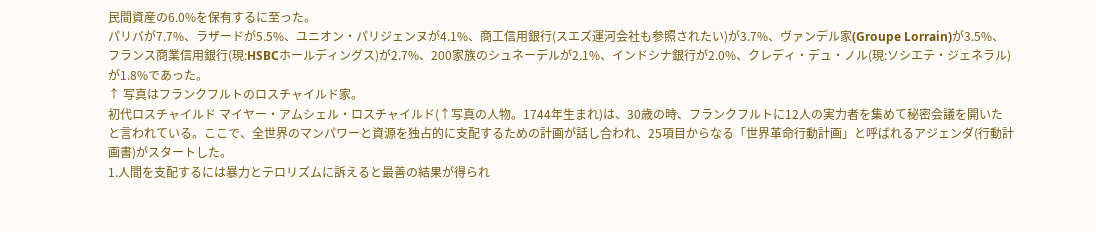民間資産の6.0%を保有するに至った。
パリバが7.7%、ラザードが5.5%、ユニオン・パリジェンヌが4.1%、商工信用銀行(スエズ運河会社も参照されたい)が3.7%、ヴァンデル家(Groupe Lorrain)が3.5%、フランス商業信用銀行(現:HSBCホールディングス)が2.7%、200家族のシュネーデルが2.1%、インドシナ銀行が2.0%、クレディ・デュ・ノル(現:ソシエテ・ジェネラル)が1.8%であった。
↑ 写真はフランクフルトのロスチャイルド家。
初代ロスチャイルド マイヤー・アムシェル・ロスチャイルド(↑写真の人物。1744年生まれ)は、30歳の時、フランクフルトに12人の実力者を集めて秘密会議を開いたと言われている。ここで、全世界のマンパワーと資源を独占的に支配するための計画が話し合われ、25項目からなる「世界革命行動計画」と呼ばれるアジェンダ(行動計画書)がスタートした。
1.人間を支配するには暴力とテロリズムに訴えると最善の結果が得られ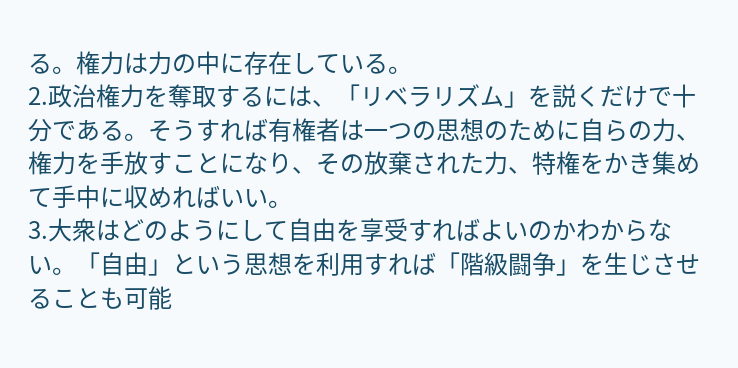る。権力は力の中に存在している。
2.政治権力を奪取するには、「リベラリズム」を説くだけで十分である。そうすれば有権者は一つの思想のために自らの力、権力を手放すことになり、その放棄された力、特権をかき集めて手中に収めればいい。
3.大衆はどのようにして自由を享受すればよいのかわからない。「自由」という思想を利用すれば「階級闘争」を生じさせることも可能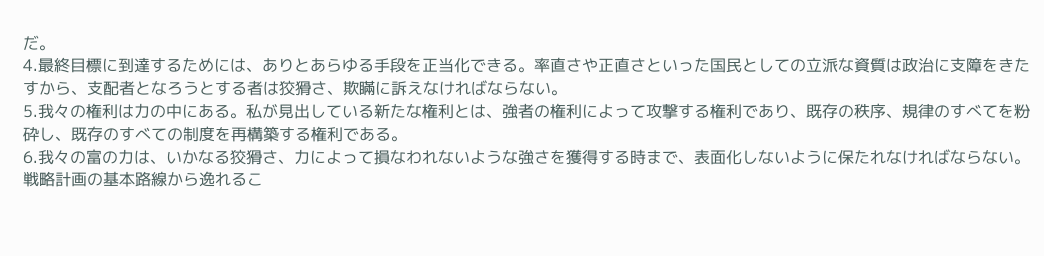だ。
4.最終目標に到達するためには、ありとあらゆる手段を正当化できる。率直さや正直さといった国民としての立派な資質は政治に支障をきたすから、支配者となろうとする者は狡猾さ、欺瞞に訴えなければならない。
5.我々の権利は力の中にある。私が見出している新たな権利とは、強者の権利によって攻撃する権利であり、既存の秩序、規律のすべてを粉砕し、既存のすべての制度を再構築する権利である。
6.我々の富の力は、いかなる狡猾さ、力によって損なわれないような強さを獲得する時まで、表面化しないように保たれなければならない。戦略計画の基本路線から逸れるこ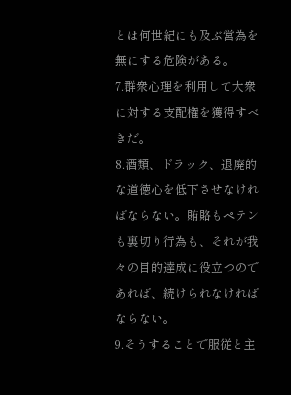とは何世紀にも及ぶ営為を無にする危険がある。
7.群衆心理を利用して大衆に対する支配権を獲得すべきだ。
8.酒類、ドラック、退廃的な道徳心を低下させなければならない。賄賂もペテンも裏切り行為も、それが我々の目的達成に役立つのであれば、続けられなければならない。
9.そうすることで服従と主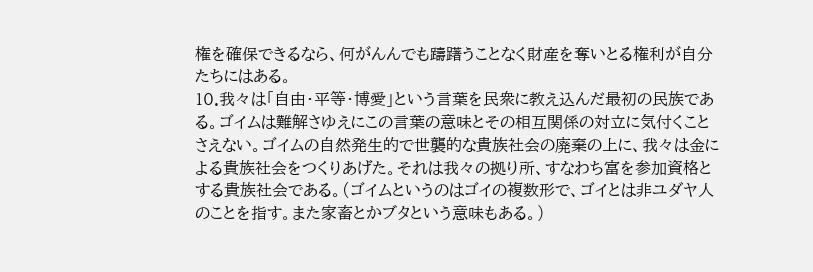権を確保できるなら、何がんんでも躊躇うことなく財産を奪いとる権利が自分たちにはある。
10.我々は「自由・平等・博愛」という言葉を民衆に教え込んだ最初の民族である。ゴイムは難解さゆえにこの言葉の意味とその相互関係の対立に気付くことさえない。ゴイムの自然発生的で世襲的な貴族社会の廃棄の上に、我々は金による貴族社会をつくりあげた。それは我々の拠り所、すなわち富を参加資格とする貴族社会である。(ゴイムというのはゴイの複数形で、ゴイとは非ユダヤ人のことを指す。また家畜とかブタという意味もある。)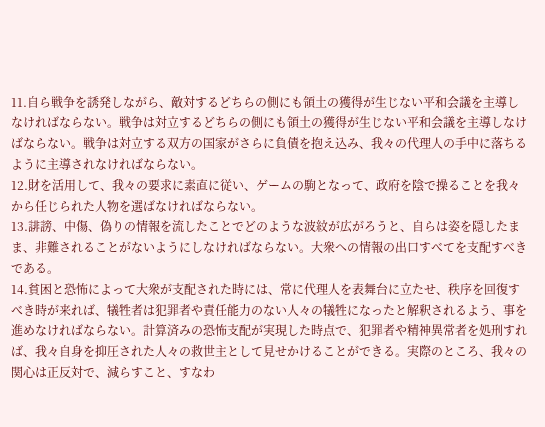11.自ら戦争を誘発しながら、敵対するどちらの側にも領土の獲得が生じない平和会議を主導しなければならない。戦争は対立するどちらの側にも領土の獲得が生じない平和会議を主導しなけばならない。戦争は対立する双方の国家がさらに負債を抱え込み、我々の代理人の手中に落ちるように主導されなければならない。
12.財を活用して、我々の要求に素直に従い、ゲームの駒となって、政府を陰で操ることを我々から任じられた人物を選ばなければならない。
13.誹謗、中傷、偽りの情報を流したことでどのような波紋が広がろうと、自らは姿を隠したまま、非難されることがないようにしなければならない。大衆への情報の出口すべてを支配すべきである。
14.貧困と恐怖によって大衆が支配された時には、常に代理人を表舞台に立たせ、秩序を回復すべき時が来れば、犠牲者は犯罪者や責任能力のない人々の犠牲になったと解釈されるよう、事を進めなければならない。計算済みの恐怖支配が実現した時点で、犯罪者や精神異常者を処刑すれば、我々自身を抑圧された人々の救世主として見せかけることができる。実際のところ、我々の関心は正反対で、減らすこと、すなわ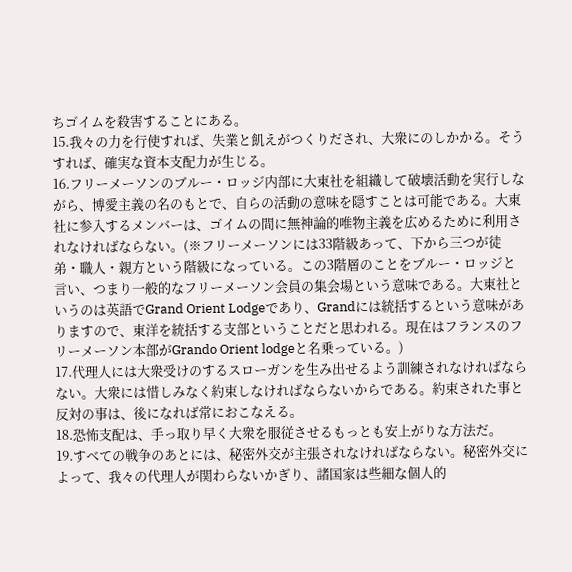ちゴイムを殺害することにある。
15.我々の力を行使すれば、失業と飢えがつくりだされ、大衆にのしかかる。そうすれば、確実な資本支配力が生じる。
16.フリーメーソンのブルー・ロッジ内部に大東社を組織して破壊活動を実行しながら、博愛主義の名のもとで、自らの活動の意味を隠すことは可能である。大東社に参入するメンバーは、ゴイムの間に無神論的唯物主義を広めるために利用されなければならない。(※フリーメーソンには33階級あって、下から三つが徒弟・職人・親方という階級になっている。この3階層のことをブルー・ロッジと言い、つまり一般的なフリーメーソン会員の集会場という意味である。大東社というのは英語でGrand Orient Lodgeであり、Grandには統括するという意味がありますので、東洋を統括する支部ということだと思われる。現在はフランスのフリーメーソン本部がGrando Orient lodgeと名乗っている。)
17.代理人には大衆受けのするスローガンを生み出せるよう訓練されなければならない。大衆には惜しみなく約束しなければならないからである。約束された事と反対の事は、後になれば常におこなえる。
18.恐怖支配は、手っ取り早く大衆を服従させるもっとも安上がりな方法だ。
19.すべての戦争のあとには、秘密外交が主張されなければならない。秘密外交によって、我々の代理人が関わらないかぎり、諸国家は些細な個人的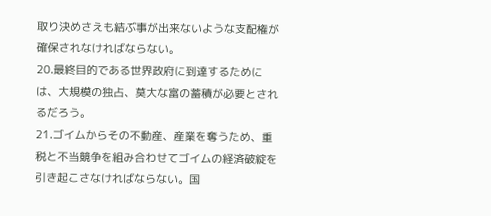取り決めさえも結ぶ事が出来ないような支配権が確保されなければならない。
20.最終目的である世界政府に到達するためには、大規模の独占、莫大な富の蓄積が必要とされるだろう。
21.ゴイムからその不動産、産業を奪うため、重税と不当競争を組み合わせてゴイムの経済破綻を引き起こさなければならない。国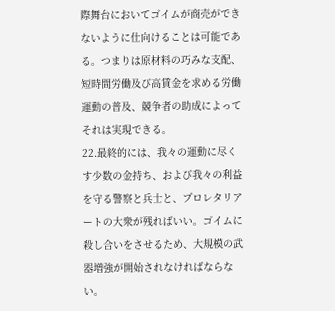際舞台においてゴイムが商売ができないように仕向けることは可能である。つまりは原材料の巧みな支配、短時間労働及び高賃金を求める労働運動の普及、競争者の助成によってそれは実現できる。
22.最終的には、我々の運動に尽くす少数の金持ち、および我々の利益を守る警察と兵士と、プロレタリアートの大衆が残ればいい。ゴイムに殺し合いをさせるため、大規模の武器増強が開始されなければならない。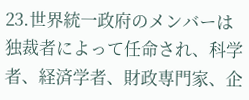23.世界統一政府のメンバーは独裁者によって任命され、科学者、経済学者、財政専門家、企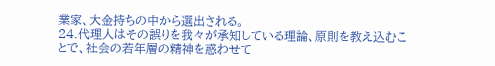業家、大金持ちの中から選出される。
24.代理人はその誤りを我々が承知している理論、原則を教え込むことで、社会の若年層の精神を惑わせて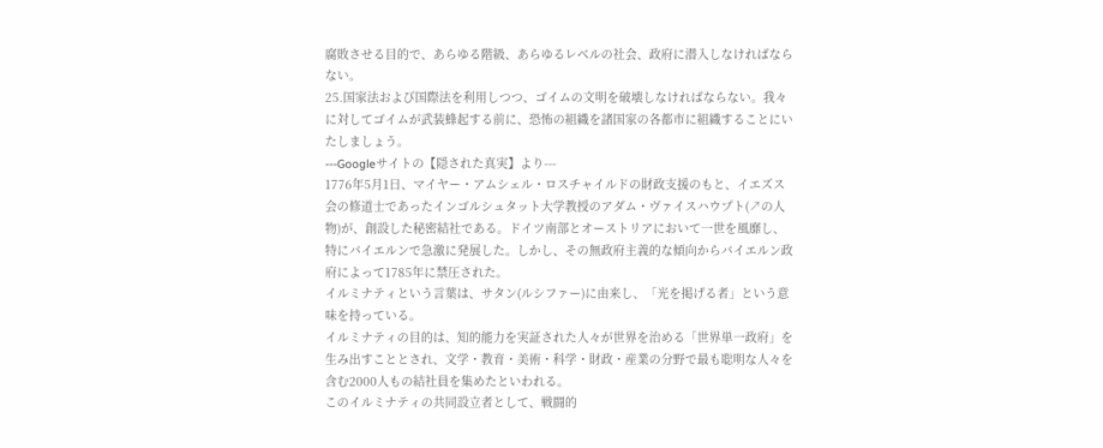腐敗させる目的で、あらゆる階級、あらゆるレベルの社会、政府に潜入しなければならない。
25.国家法および国際法を利用しつつ、ゴイムの文明を破壊しなければならない。我々に対してゴイムが武装蜂起する前に、恐怖の組織を諸国家の各都市に組織することにいたしましょう。
---Googleサイトの【隠された真実】より---
1776年5月1日、マイヤー・アムシェル・ロスチャイルドの財政支援のもと、イエズス会の修道士であったインゴルシュタット大学教授のアダム・ヴァイスハウプト(↗の人物)が、創設した秘密結社である。ドイツ南部とオーストリアにおいて一世を風靡し、特にバイエルンで急激に発展した。しかし、その無政府主義的な傾向からバイエルン政府によって1785年に禁圧された。
イルミナティという言葉は、サタン(ルシファー)に由来し、「光を掲げる者」という意味を持っている。
イルミナティの目的は、知的能力を実証された人々が世界を治める「世界単一政府」を生み出すこととされ、文学・教育・美術・科学・財政・産業の分野で最も聡明な人々を含む2000人もの結社員を集めたといわれる。
このイルミナティの共同設立者として、戦闘的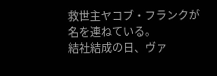救世主ヤコブ・フランクが名を連ねている。
結社結成の日、ヴァ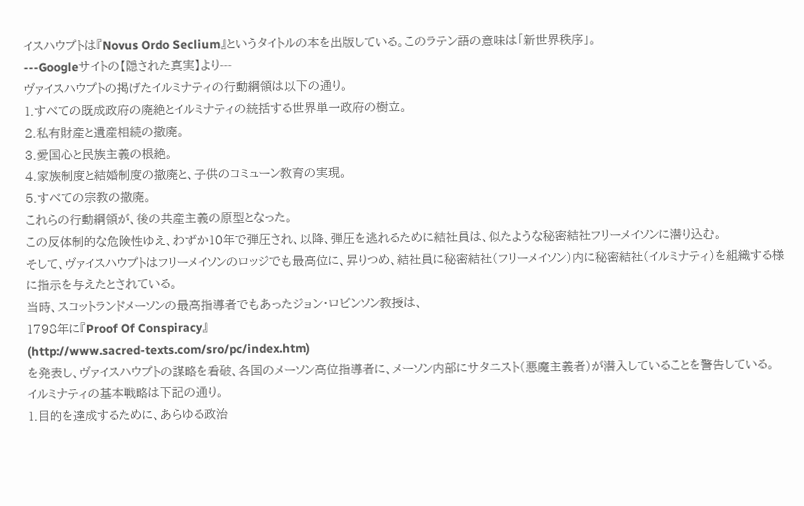イスハウプトは『Novus Ordo Seclium』というタイトルの本を出版している。このラテン語の意味は「新世界秩序」。
---Googleサイトの【隠された真実】より---
ヴァイスハウプトの掲げたイルミナティの行動綱領は以下の通り。
1.すべての既成政府の廃絶とイルミナティの統括する世界単一政府の樹立。
2.私有財産と遺産相続の撤廃。
3.愛国心と民族主義の根絶。
4.家族制度と結婚制度の撤廃と、子供のコミューン教育の実現。
5.すべての宗教の撤廃。
これらの行動綱領が、後の共産主義の原型となった。
この反体制的な危険性ゆえ、わずか10年で弾圧され、以降、弾圧を逃れるために結社員は、似たような秘密結社フリーメイソンに潜り込む。
そして、ヴァイスハウプトはフリーメイソンのロッジでも最高位に、昇りつめ、結社員に秘密結社(フリーメイソン)内に秘密結社(イルミナティ)を組織する様に指示を与えたとされている。
当時、スコットランドメーソンの最高指導者でもあったジョン・ロビンソン教授は、
1798年に『Proof Of Conspiracy』
(http://www.sacred-texts.com/sro/pc/index.htm)
を発表し、ヴァイスハウプトの謀略を看破、各国のメーソン高位指導者に、メーソン内部にサタニスト(悪魔主義者)が潜入していることを警告している。
イルミナティの基本戦略は下記の通り。
1.目的を達成するために、あらゆる政治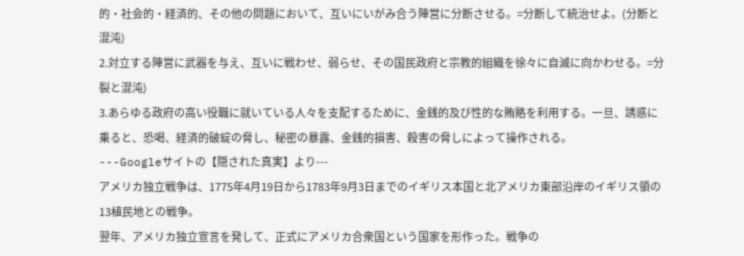的・社会的・経済的、その他の問題において、互いにいがみ合う陣営に分断させる。=分断して統治せよ。(分断と混沌)
2.対立する陣営に武器を与え、互いに戦わせ、弱らせ、その国民政府と宗教的組織を徐々に自滅に向かわせる。=分裂と混沌)
3.あらゆる政府の高い役職に就いている人々を支配するために、金銭的及び性的な賄賂を利用する。一旦、誘惑に乗ると、恐喝、経済的破綻の脅し、秘密の暴露、金銭的損害、殺害の脅しによって操作される。
---Googleサイトの【隠された真実】より---
アメリカ独立戦争は、1775年4月19日から1783年9月3日までのイギリス本国と北アメリカ東部沿岸のイギリス領の13植民地との戦争。
翌年、アメリカ独立宣言を発して、正式にアメリカ合衆国という国家を形作った。戦争の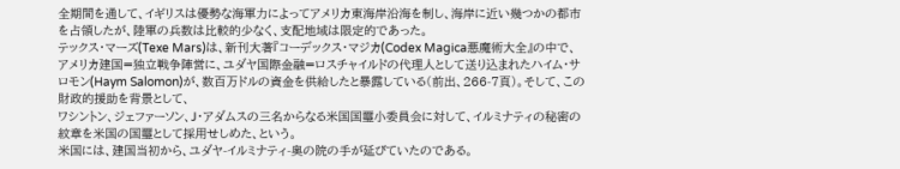全期間を通して、イギリスは優勢な海軍力によってアメリカ東海岸沿海を制し、海岸に近い幾つかの都市を占領したが、陸軍の兵数は比較的少なく、支配地域は限定的であった。
テックス・マーズ(Texe Mars)は、新刊大著『コーデックス・マジカ(Codex Magica悪魔術大全』の中で、アメリカ建国=独立戦争陣営に、ユダヤ国際金融=ロスチャイルドの代理人として送り込まれたハイム・サロモン(Haym Salomon)が、数百万ドルの資金を供給したと暴露している(前出、266-7頁)。そして、この財政的援助を背景として、
ワシントン、ジェファーソン、J・アダムスの三名からなる米国国璽小委員会に対して、イルミナティの秘密の紋章を米国の国璽として採用せしめた、という。
米国には、建国当初から、ユダヤ-イルミナティ-奥の院の手が延びていたのである。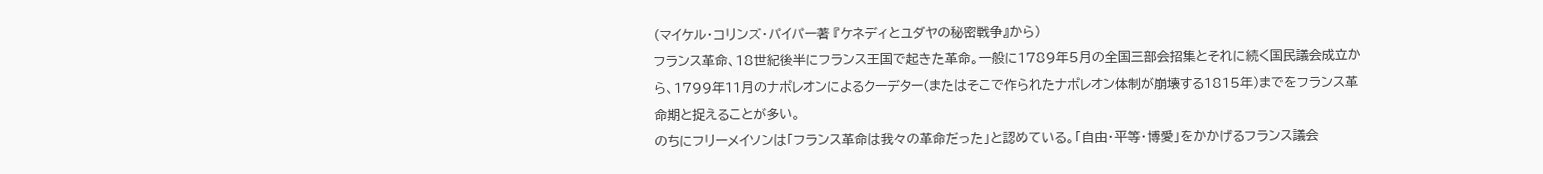(マイケル・コリンズ・パイパー著 『ケネディとユダヤの秘密戦争』から)
フランス革命、18世紀後半にフランス王国で起きた革命。一般に1789年5月の全国三部会招集とそれに続く国民議会成立から、1799年11月のナポレオンによるクーデター(またはそこで作られたナポレオン体制が崩壊する1815年)までをフランス革命期と捉えることが多い。
のちにフリーメイソンは「フランス革命は我々の革命だった」と認めている。「自由・平等・博愛」をかかげるフランス議会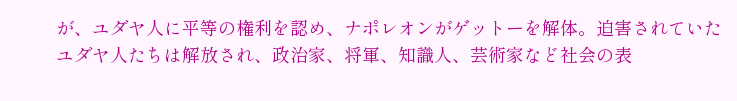が、ユダヤ人に平等の権利を認め、ナポレオンがゲットーを解体。迫害されていたユダヤ人たちは解放され、政治家、将軍、知識人、芸術家など社会の表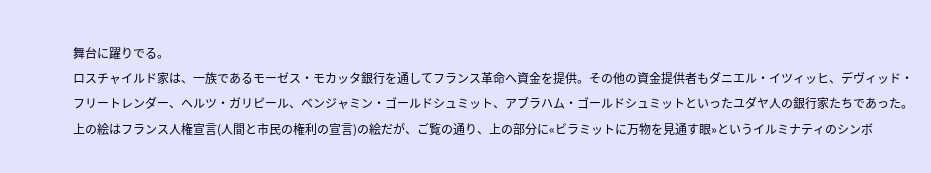舞台に躍りでる。
ロスチャイルド家は、一族であるモーゼス・モカッタ銀行を通してフランス革命へ資金を提供。その他の資金提供者もダニエル・イツィッヒ、デヴィッド・フリートレンダー、ヘルツ・ガリピール、ベンジャミン・ゴールドシュミット、アブラハム・ゴールドシュミットといったユダヤ人の銀行家たちであった。
上の絵はフランス人権宣言(人間と市民の権利の宣言)の絵だが、ご覧の通り、上の部分に«ビラミットに万物を見通す眼»というイルミナティのシンボ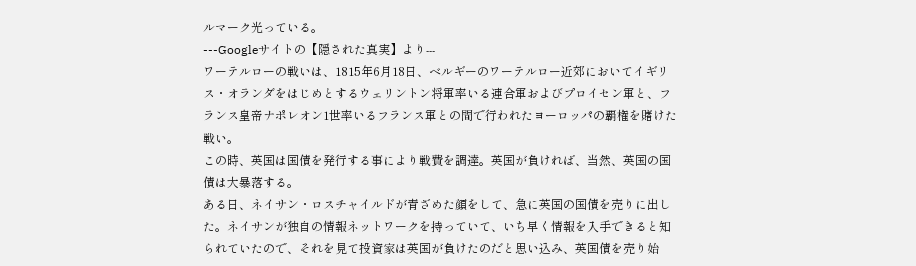ルマーク光っている。
---Googleサイトの【隠された真実】より---
ワーテルローの戦いは、1815年6月18日、ベルギーのワーテルロー近郊においてイギリス・オランダをはじめとするウェリントン将軍率いる連合軍およびプロイセン軍と、フランス皇帝ナポレオン1世率いるフランス軍との間で行われたヨーロッパの覇権を賭けた戦い。
この時、英国は国債を発行する事により戦費を調達。英国が負ければ、当然、英国の国債は大暴落する。
ある日、ネイサン・ロスチャイルドが青ざめた顔をして、急に英国の国債を売りに出した。ネイサンが独自の情報ネットワークを持っていて、いち早く情報を入手できると知られていたので、それを見て投資家は英国が負けたのだと思い込み、英国債を売り始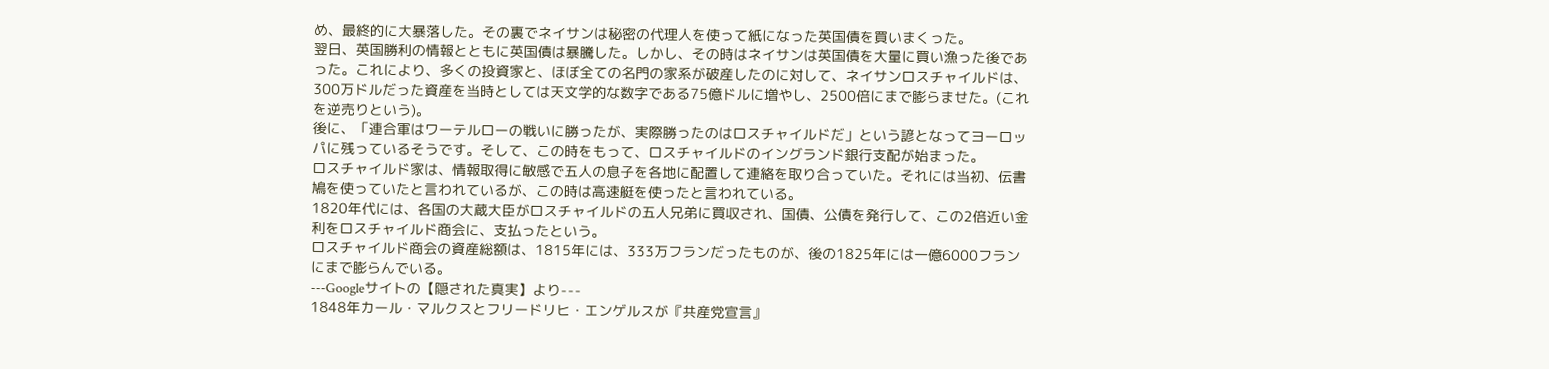め、最終的に大暴落した。その裏でネイサンは秘密の代理人を使って紙になった英国債を買いまくった。
翌日、英国勝利の情報とともに英国債は暴騰した。しかし、その時はネイサンは英国債を大量に買い漁った後であった。これにより、多くの投資家と、ほぼ全ての名門の家系が破産したのに対して、ネイサンロスチャイルドは、300万ドルだった資産を当時としては天文学的な数字である75億ドルに増やし、2500倍にまで膨らませた。(これを逆売りという)。
後に、「連合軍はワーテルローの戦いに勝ったが、実際勝ったのはロスチャイルドだ」という諺となってヨーロッパに残っているそうです。そして、この時をもって、ロスチャイルドのイングランド銀行支配が始まった。
ロスチャイルド家は、情報取得に敏感で五人の息子を各地に配置して連絡を取り合っていた。それには当初、伝書鳩を使っていたと言われているが、この時は高速艇を使ったと言われている。
1820年代には、各国の大蔵大臣がロスチャイルドの五人兄弟に買収され、国債、公債を発行して、この2倍近い金利をロスチャイルド商会に、支払ったという。
ロスチャイルド商会の資産総額は、1815年には、333万フランだったものが、後の1825年には一億6000フランにまで膨らんでいる。
---Googleサイトの【隠された真実】より---
1848年カール・マルクスとフリードリヒ・エンゲルスが『共産党宣言』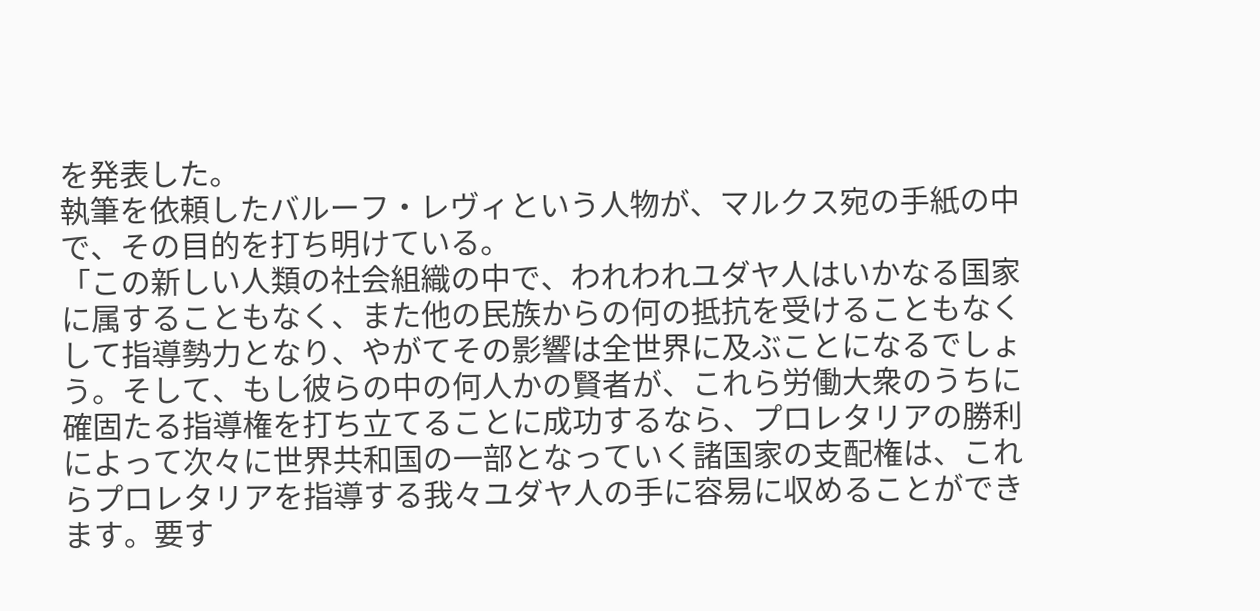を発表した。
執筆を依頼したバルーフ・レヴィという人物が、マルクス宛の手紙の中で、その目的を打ち明けている。
「この新しい人類の社会組織の中で、われわれユダヤ人はいかなる国家に属することもなく、また他の民族からの何の抵抗を受けることもなくして指導勢力となり、やがてその影響は全世界に及ぶことになるでしょう。そして、もし彼らの中の何人かの賢者が、これら労働大衆のうちに確固たる指導権を打ち立てることに成功するなら、プロレタリアの勝利によって次々に世界共和国の一部となっていく諸国家の支配権は、これらプロレタリアを指導する我々ユダヤ人の手に容易に収めることができます。要す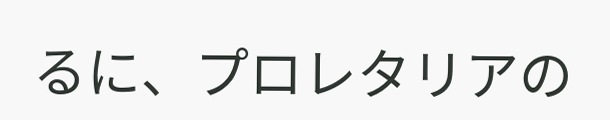るに、プロレタリアの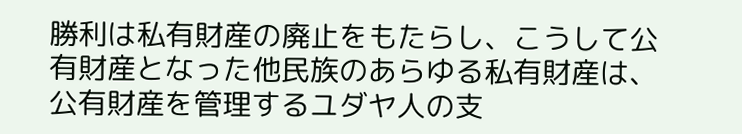勝利は私有財産の廃止をもたらし、こうして公有財産となった他民族のあらゆる私有財産は、公有財産を管理するユダヤ人の支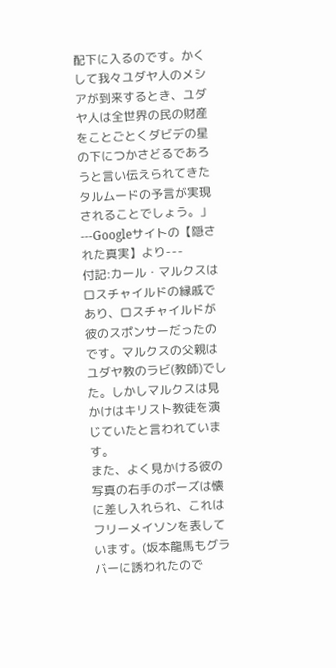配下に入るのです。かくして我々ユダヤ人のメシアが到来するとき、ユダヤ人は全世界の民の財産をことごとくダビデの星の下につかさどるであろうと言い伝えられてきたタルムードの予言が実現されることでしょう。」
---Googleサイトの【隠された真実】より---
付記:カール・マルクスはロスチャイルドの縁戚であり、ロスチャイルドが彼のスポンサーだったのです。マルクスの父親はユダヤ教のラビ(教師)でした。しかしマルクスは見かけはキリスト教徒を演じていたと言われています。
また、よく見かける彼の写真の右手のポーズは懐に差し入れられ、これはフリーメイソンを表しています。(坂本龍馬もグラバーに誘われたので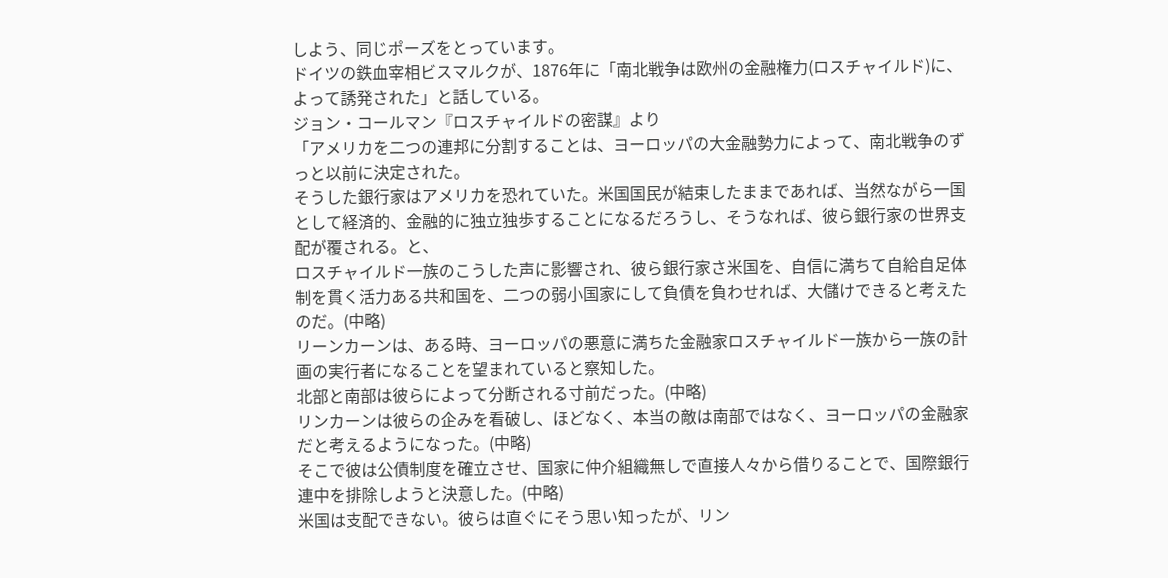しよう、同じポーズをとっています。
ドイツの鉄血宰相ビスマルクが、1876年に「南北戦争は欧州の金融権力(ロスチャイルド)に、よって誘発された」と話している。
ジョン・コールマン『ロスチャイルドの密謀』より
「アメリカを二つの連邦に分割することは、ヨーロッパの大金融勢力によって、南北戦争のずっと以前に決定された。
そうした銀行家はアメリカを恐れていた。米国国民が結束したままであれば、当然ながら一国として経済的、金融的に独立独歩することになるだろうし、そうなれば、彼ら銀行家の世界支配が覆される。と、
ロスチャイルド一族のこうした声に影響され、彼ら銀行家さ米国を、自信に満ちて自給自足体制を貫く活力ある共和国を、二つの弱小国家にして負債を負わせれば、大儲けできると考えたのだ。(中略)
リーンカーンは、ある時、ヨーロッパの悪意に満ちた金融家ロスチャイルド一族から一族の計画の実行者になることを望まれていると察知した。
北部と南部は彼らによって分断される寸前だった。(中略)
リンカーンは彼らの企みを看破し、ほどなく、本当の敵は南部ではなく、ヨーロッパの金融家だと考えるようになった。(中略)
そこで彼は公債制度を確立させ、国家に仲介組織無しで直接人々から借りることで、国際銀行連中を排除しようと決意した。(中略)
米国は支配できない。彼らは直ぐにそう思い知ったが、リン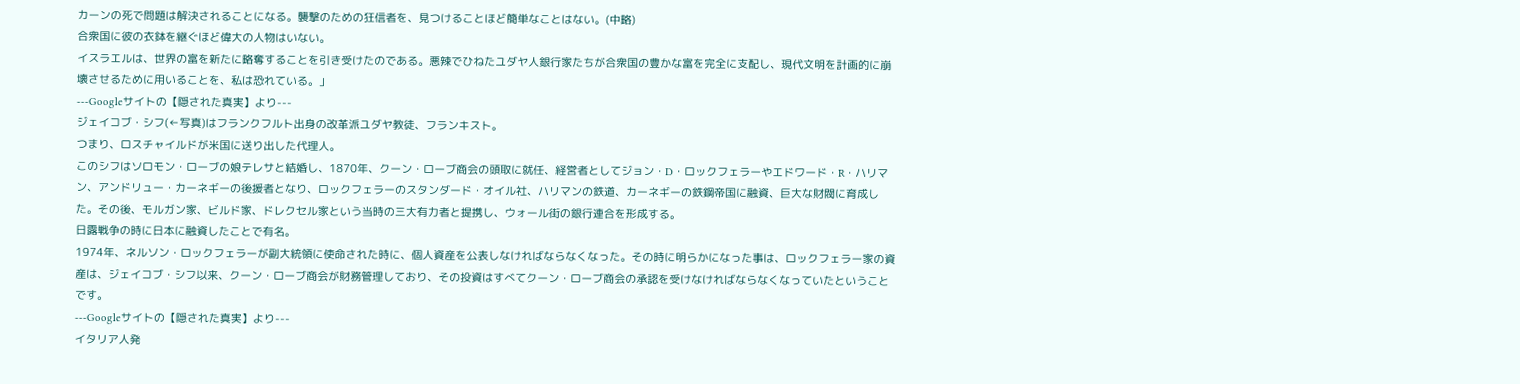カーンの死で問題は解決されることになる。襲撃のための狂信者を、見つけることほど簡単なことはない。(中略)
合衆国に彼の衣鉢を継ぐほど偉大の人物はいない。
イスラエルは、世界の富を新たに略奪することを引き受けたのである。悪辣でひねたユダヤ人銀行家たちが合衆国の豊かな富を完全に支配し、現代文明を計画的に崩壊させるために用いることを、私は恐れている。」
---Googleサイトの【隠された真実】より---
ジェイコブ・シフ(←写真)はフランクフルト出身の改革派ユダヤ教徒、フランキスト。
つまり、ロスチャイルドが米国に送り出した代理人。
このシフはソロモン・ローブの娘テレサと結婚し、1870年、クーン・ローブ商会の頭取に就任、経営者としてジョン・D・ロックフェラーやエドワード・R・ハリマン、アンドリュー・カーネギーの後援者となり、ロックフェラーのスタンダード・オイル社、ハリマンの鉄道、カーネギーの鉄鋼帝国に融資、巨大な財閥に育成した。その後、モルガン家、ビルド家、ドレクセル家という当時の三大有力者と提携し、ウォール街の銀行連合を形成する。
日露戦争の時に日本に融資したことで有名。
1974年、ネルソン・ロックフェラーが副大統領に使命された時に、個人資産を公表しなければならなくなった。その時に明らかになった事は、ロックフェラー家の資産は、ジェイコブ・シフ以来、クーン・ローブ商会が財務管理しており、その投資はすべてクーン・ローブ商会の承認を受けなければならなくなっていたということです。
---Googleサイトの【隠された真実】より---
イタリア人発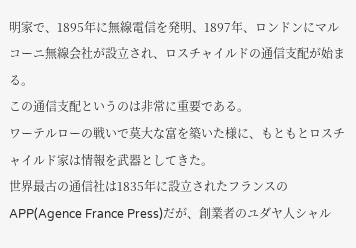明家で、1895年に無線電信を発明、1897年、ロンドンにマルコーニ無線会社が設立され、ロスチャイルドの通信支配が始まる。
この通信支配というのは非常に重要である。
ワーテルローの戦いで莫大な富を築いた様に、もともとロスチャイルド家は情報を武器としてきた。
世界最古の通信社は1835年に設立されたフランスのAPP(Agence France Press)だが、創業者のユダヤ人シャル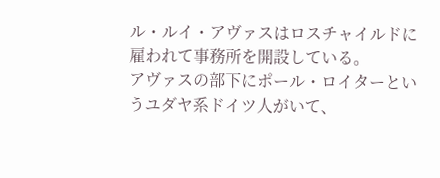ル・ルイ・アヴァスはロスチャイルドに雇われて事務所を開設している。
アヴァスの部下にポール・ロイターというユダヤ系ドイツ人がいて、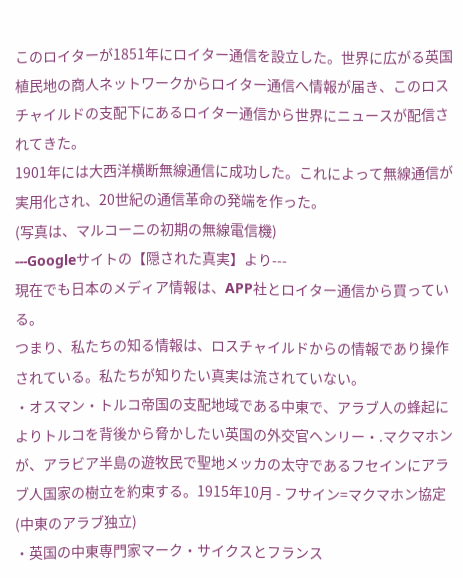このロイターが1851年にロイター通信を設立した。世界に広がる英国植民地の商人ネットワークからロイター通信へ情報が届き、このロスチャイルドの支配下にあるロイター通信から世界にニュースが配信されてきた。
1901年には大西洋横断無線通信に成功した。これによって無線通信が実用化され、20世紀の通信革命の発端を作った。
(写真は、マルコーニの初期の無線電信機)
---Googleサイトの【隠された真実】より---
現在でも日本のメディア情報は、APP社とロイター通信から買っている。
つまり、私たちの知る情報は、ロスチャイルドからの情報であり操作されている。私たちが知りたい真実は流されていない。
・オスマン・トルコ帝国の支配地域である中東で、アラブ人の蜂起によりトルコを背後から脅かしたい英国の外交官ヘンリー・.マクマホンが、アラビア半島の遊牧民で聖地メッカの太守であるフセインにアラブ人国家の樹立を約束する。1915年10月 - フサイン=マクマホン協定(中東のアラブ独立)
・英国の中東専門家マーク・サイクスとフランス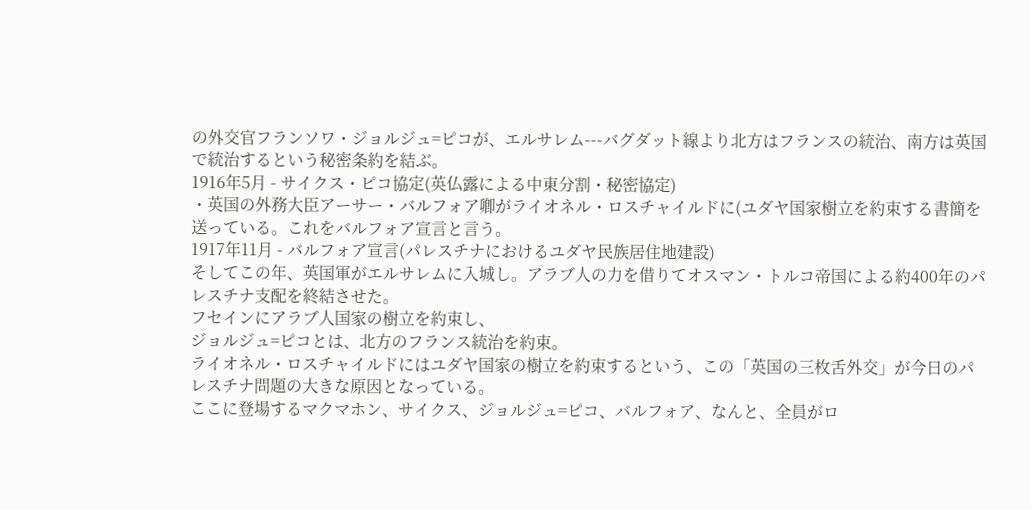の外交官フランソワ・ジョルジュ=ピコが、エルサレム---バグダット線より北方はフランスの統治、南方は英国で統治するという秘密条約を結ぶ。
1916年5月 - サイクス・ピコ協定(英仏露による中東分割・秘密協定)
・英国の外務大臣アーサー・バルフォア卿がライオネル・ロスチャイルドに(ユダヤ国家樹立を約束する書簡を送っている。これをバルフォア宣言と言う。
1917年11月 - バルフォア宣言(パレスチナにおけるユダヤ民族居住地建設)
そしてこの年、英国軍がエルサレムに入城し。アラブ人の力を借りてオスマン・トルコ帝国による約400年のパレスチナ支配を終結させた。
フセインにアラブ人国家の樹立を約束し、
ジョルジュ=ピコとは、北方のフランス統治を約束。
ライオネル・ロスチャイルドにはユダヤ国家の樹立を約束するという、この「英国の三枚舌外交」が今日のパレスチナ問題の大きな原因となっている。
ここに登場するマクマホン、サイクス、ジョルジュ=ピコ、バルフォア、なんと、全員がロ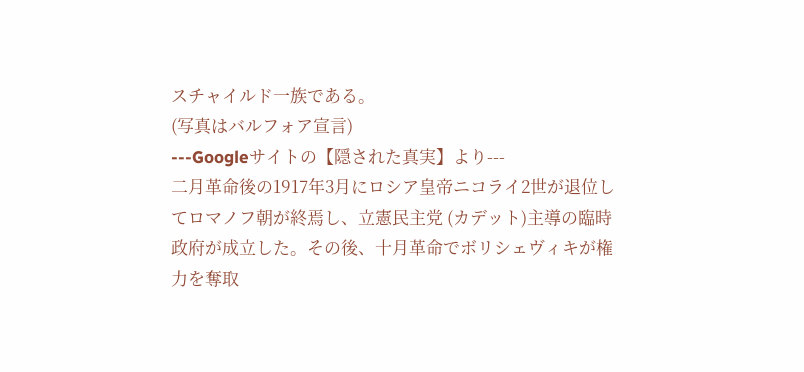スチャイルド一族である。
(写真はバルフォア宣言)
---Googleサイトの【隠された真実】より---
二月革命後の1917年3月にロシア皇帝ニコライ2世が退位してロマノフ朝が終焉し、立憲民主党 (カデット)主導の臨時政府が成立した。その後、十月革命でボリシェヴィキが権力を奪取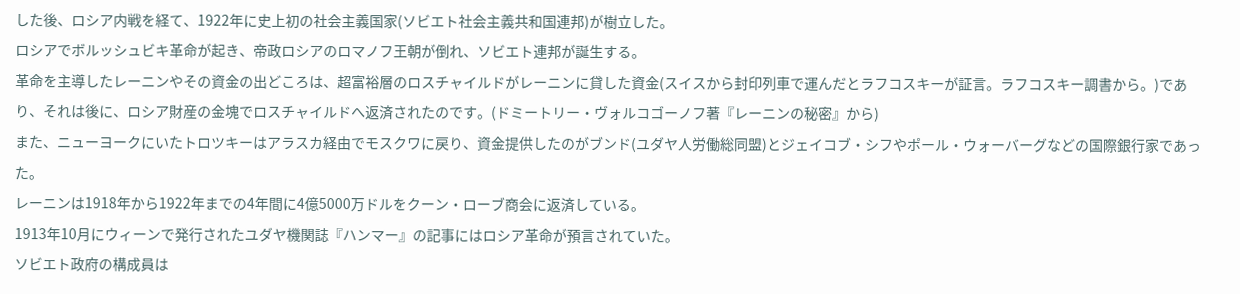した後、ロシア内戦を経て、1922年に史上初の社会主義国家(ソビエト社会主義共和国連邦)が樹立した。
ロシアでボルッシュビキ革命が起き、帝政ロシアのロマノフ王朝が倒れ、ソビエト連邦が誕生する。
革命を主導したレーニンやその資金の出どころは、超富裕層のロスチャイルドがレーニンに貸した資金(スイスから封印列車で運んだとラフコスキーが証言。ラフコスキー調書から。)であり、それは後に、ロシア財産の金塊でロスチャイルドへ返済されたのです。(ドミートリー・ヴォルコゴーノフ著『レーニンの秘密』から)
また、ニューヨークにいたトロツキーはアラスカ経由でモスクワに戻り、資金提供したのがブンド(ユダヤ人労働総同盟)とジェイコブ・シフやポール・ウォーバーグなどの国際銀行家であった。
レーニンは1918年から1922年までの4年間に4億5000万ドルをクーン・ローブ商会に返済している。
1913年10月にウィーンで発行されたユダヤ機関誌『ハンマー』の記事にはロシア革命が預言されていた。
ソビエト政府の構成員は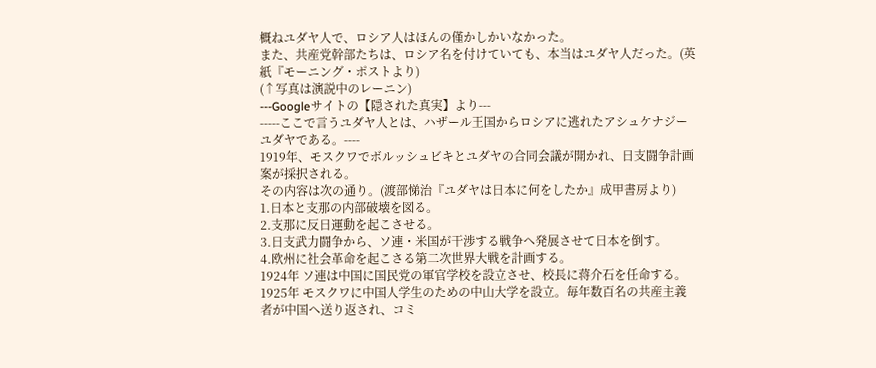概ねユダヤ人で、ロシア人はほんの僅かしかいなかった。
また、共産党幹部たちは、ロシア名を付けていても、本当はユダヤ人だった。(英紙『モーニング・ポストより)
(↑写真は演説中のレーニン)
---Googleサイトの【隠された真実】より---
-----ここで言うユダヤ人とは、ハザール王国からロシアに逃れたアシュケナジーユダヤである。----
1919年、モスクワでボルッシュビキとユダヤの合同会議が開かれ、日支闘争計画案が採択される。
その内容は次の通り。(渡部悌治『ユダヤは日本に何をしたか』成甲書房より)
1.日本と支那の内部破壊を図る。
2.支那に反日運動を起こさせる。
3.日支武力闘争から、ソ連・米国が干渉する戦争へ発展させて日本を倒す。
4.欧州に社会革命を起こさる第二次世界大戦を計画する。
1924年 ソ連は中国に国民党の軍官学校を設立させ、校長に蒋介石を任命する。
1925年 モスクワに中国人学生のための中山大学を設立。毎年数百名の共産主義者が中国へ送り返され、コミ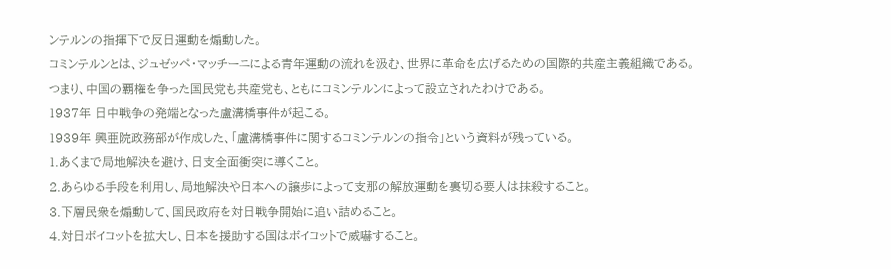ンテルンの指揮下で反日運動を煽動した。
コミンテルンとは、ジュゼッペ・マッチーニによる青年運動の流れを汲む、世界に革命を広げるための国際的共産主義組織である。つまり、中国の覇権を争った国民党も共産党も、ともにコミンテルンによって設立されたわけである。
1937年 日中戦争の発端となった盧溝橋事件が起こる。
1939年 興亜院政務部が作成した、「盧溝橋事件に関するコミンテルンの指令」という資料が残っている。
1.あくまで局地解決を避け、日支全面衝突に導くこと。
2.あらゆる手段を利用し、局地解決や日本への譲歩によって支那の解放運動を裏切る要人は抹殺すること。
3.下層民衆を煽動して、国民政府を対日戦争開始に追い詰めること。
4.対日ボイコットを拡大し、日本を援助する国はボイコットで威嚇すること。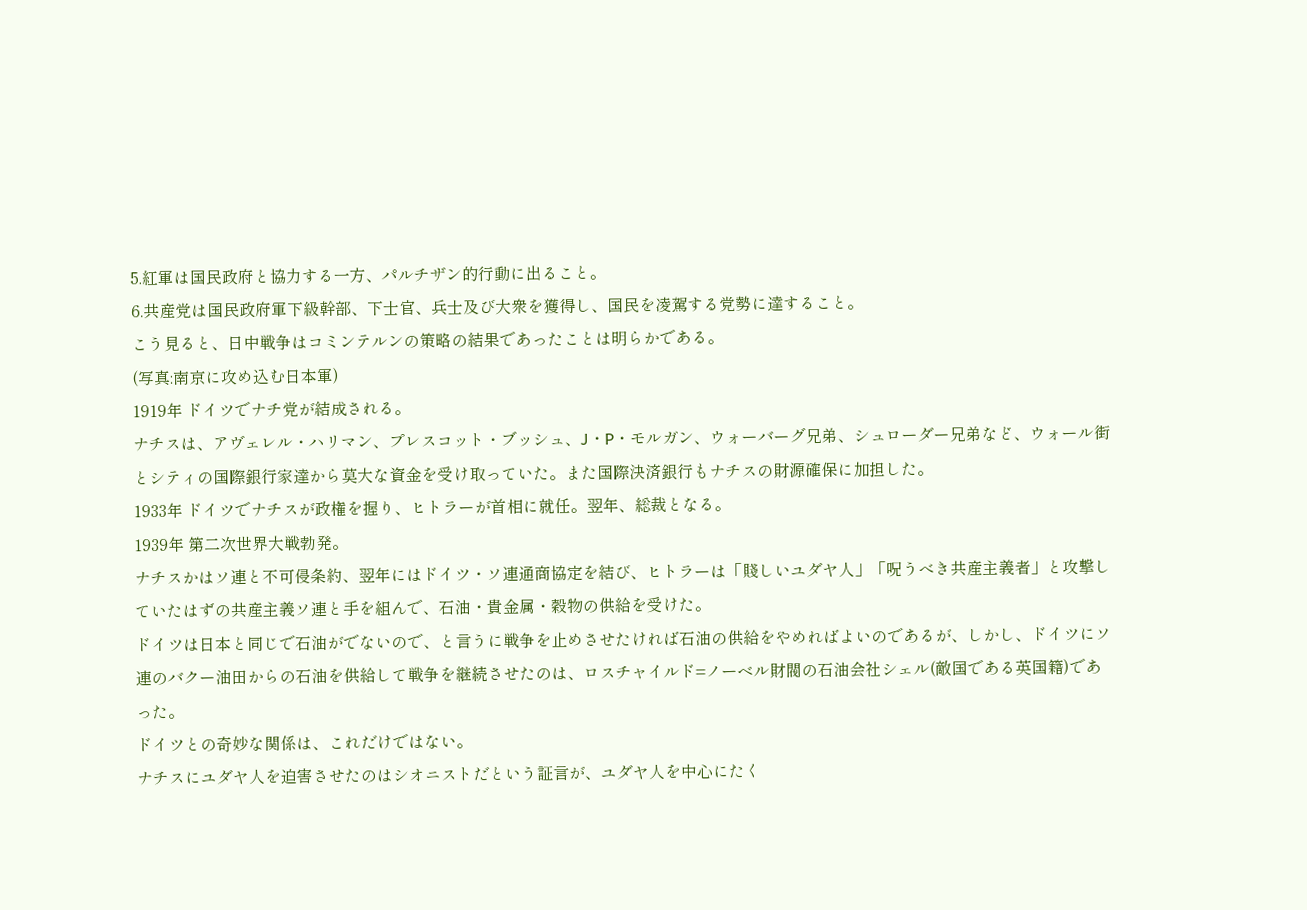5.紅軍は国民政府と協力する一方、パルチザン的行動に出ること。
6.共産党は国民政府軍下級幹部、下士官、兵士及び大衆を獲得し、国民を凌駕する党勢に達すること。
こう見ると、日中戦争はコミンテルンの策略の結果であったことは明らかである。
(写真:南京に攻め込む日本軍)
1919年 ドイツでナチ党が結成される。
ナチスは、アヴェレル・ハリマン、プレスコット・ブッシュ、J・P・モルガン、ウォーバーグ兄弟、シュローダー兄弟など、ウォール街とシティの国際銀行家達から莫大な資金を受け取っていた。また国際決済銀行もナチスの財源確保に加担した。
1933年 ドイツでナチスが政権を握り、ヒトラーが首相に就任。翌年、総裁となる。
1939年 第二次世界大戦勃発。
ナチスかはソ連と不可侵条約、翌年にはドイツ・ソ連通商協定を結び、ヒトラーは「賤しいユダヤ人」「呪うべき共産主義者」と攻撃していたはずの共産主義ソ連と手を組んで、石油・貴金属・穀物の供給を受けた。
ドイツは日本と同じで石油がでないので、と言うに戦争を止めさせたければ石油の供給をやめればよいのであるが、しかし、ドイツにソ連のバクー油田からの石油を供給して戦争を継続させたのは、ロスチャイルド=ノーベル財閥の石油会社シェル(敵国である英国籍)であった。
ドイツとの奇妙な関係は、これだけではない。
ナチスにユダヤ人を迫害させたのはシオニストだという証言が、ユダヤ人を中心にたく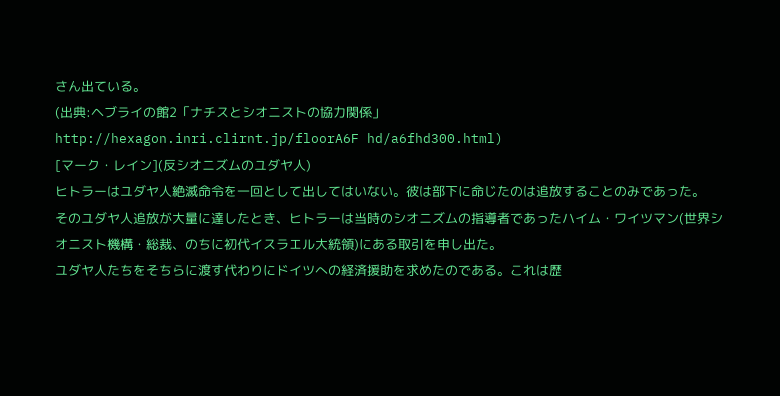さん出ている。
(出典:ヘブライの館2「ナチスとシオニストの協力関係」
http://hexagon.inri.clirnt.jp/floorA6F hd/a6fhd300.html)
[マーク・レイン](反シオニズムのユダヤ人)
ヒトラーはユダヤ人絶滅命令を一回として出してはいない。彼は部下に命じたのは追放することのみであった。
そのユダヤ人追放が大量に達したとき、ヒトラーは当時のシオニズムの指導者であったハイム・ワイツマン(世界シオニスト機構・総裁、のちに初代イスラエル大統領)にある取引を申し出た。
ユダヤ人たちをそちらに渡す代わりにドイツへの経済援助を求めたのである。これは歴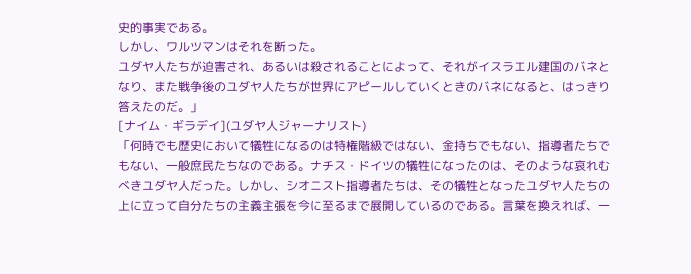史的事実である。
しかし、ワルツマンはそれを断った。
ユダヤ人たちが迫害され、あるいは殺されることによって、それがイスラエル建国のバネとなり、また戦争後のユダヤ人たちが世界にアピールしていくときのバネになると、はっきり答えたのだ。」
[ナイム・ギラデイ](ユダヤ人ジャーナリスト)
「何時でも歴史において犠牲になるのは特権階級ではない、金持ちでもない、指導者たちでもない、一般庶民たちなのである。ナチス・ドイツの犠牲になったのは、そのような哀れむべきユダヤ人だった。しかし、シオニスト指導者たちは、その犠牲となったユダヤ人たちの上に立って自分たちの主義主張を今に至るまで展開しているのである。言葉を換えれば、一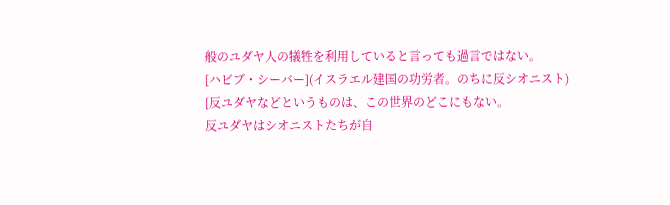般のユダヤ人の犠牲を利用していると言っても過言ではない。
[ハビブ・シーバー](イスラエル建国の功労者。のちに反シオニスト)
[反ユダヤなどというものは、この世界のどこにもない。
反ユダヤはシオニストたちが自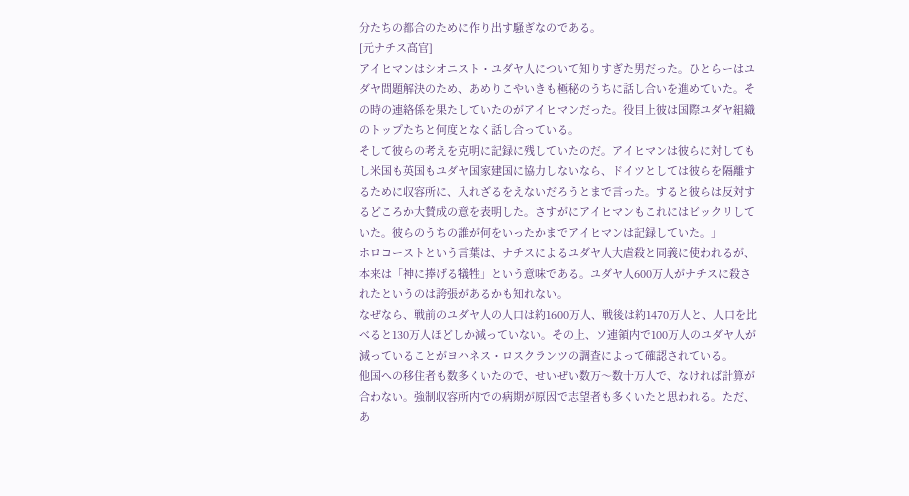分たちの都合のために作り出す騒ぎなのである。
[元ナチス高官]
アイヒマンはシオニスト・ユダヤ人について知りすぎた男だった。ひとらーはユダヤ問題解決のため、あめりこやいきも極秘のうちに話し合いを進めていた。その時の連絡係を果たしていたのがアイヒマンだった。役目上彼は国際ユダヤ組織のトップたちと何度となく話し合っている。
そして彼らの考えを克明に記録に残していたのだ。アイヒマンは彼らに対してもし米国も英国もユダヤ国家建国に協力しないなら、ドイツとしては彼らを隔離するために収容所に、入れざるをえないだろうとまで言った。すると彼らは反対するどころか大賛成の意を表明した。さすがにアイヒマンもこれにはビックリしていた。彼らのうちの誰が何をいったかまでアイヒマンは記録していた。」
ホロコーストという言葉は、ナチスによるユダヤ人大虐殺と同義に使われるが、本来は「神に捧げる犠牲」という意味である。ユダヤ人600万人がナチスに殺されたというのは誇張があるかも知れない。
なぜなら、戦前のユダヤ人の人口は約1600万人、戦後は約1470万人と、人口を比べると130万人ほどしか減っていない。その上、ソ連領内で100万人のユダヤ人が減っていることがヨハネス・ロスクランツの調査によって確認されている。
他国への移住者も数多くいたので、せいぜい数万〜数十万人で、なければ計算が合わない。強制収容所内での病期が原因で志望者も多くいたと思われる。ただ、あ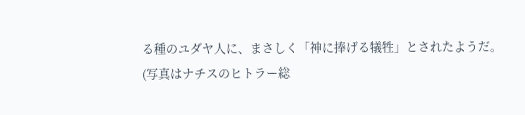る種のユダヤ人に、まさしく「神に捧げる犠牲」とされたようだ。
(写真はナチスのヒトラー総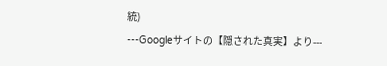統)
---Googleサイトの【隠された真実】より---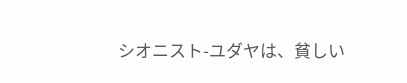シオニスト-ユダヤは、貧しい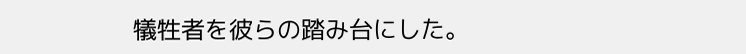犠牲者を彼らの踏み台にした。